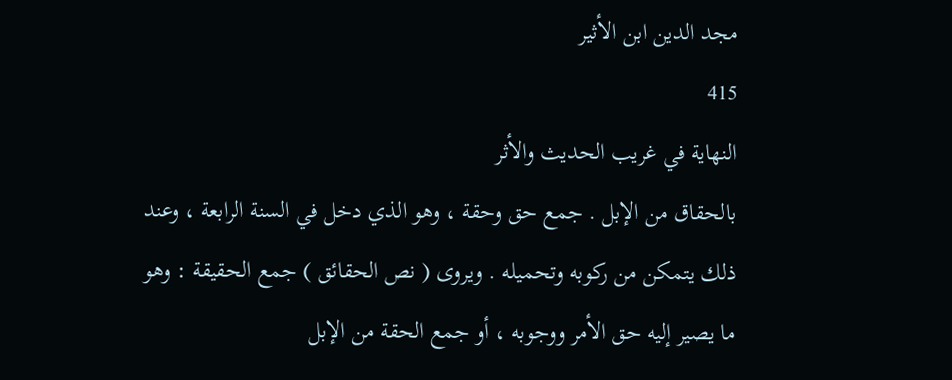مجد الدين ابن الأثير
415
النهاية في غريب الحديث والأثر
بالحقاق من الإبل . جمع حق وحقة ، وهو الذي دخل في السنة الرابعة ، وعند ذلك يتمكن من ركوبه وتحميله . ويروى ( نص الحقائق ) جمع الحقيقة : وهو ما يصير إليه حق الأمر ووجوبه ، أو جمع الحقة من الإبل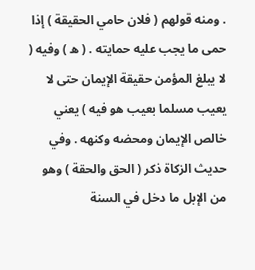. ومنه قولهم ( فلان حامي الحقيقة ) إذا حمى ما يجب عليه حمايته . ( ه ) وفيه ( لا يبلغ المؤمن حقيقة الإيمان حتى لا يعيب مسلما بعيب هو فيه ) يعني خالص الإيمان ومحضه وكنهه . وفي حديث الزكاة ذكر ( الحق والحقة ) وهو من الإبل ما دخل في السنة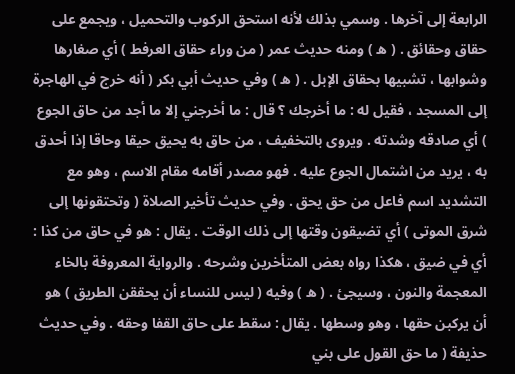الرابعة إلى آخرها . وسمي بذلك لأنه استحق الركوب والتحميل ، ويجمع على حقاق وحقائق . ( ه ) ومنه حديث عمر ( من وراء حقاق العرفط ) أي صغارها وشوابها ، تشبيها بحقاق الإبل . ( ه ) وفي حديث أبي بكر ( أنه خرج في الهاجرة إلى المسجد ، فقيل له : ما أخرجك ؟ قال : ما أخرجني إلا ما أجد من حاق الجوع ) أي صادقه وشدته . ويروى بالتخفيف ، من حاق به يحيق حيقا وحاقا إذا أحدق به ، يريد من اشتمال الجوع عليه . فهو مصدر أقامه مقام الاسم ، وهو مع التشديد اسم فاعل من حق يحق . وفي حديث تأخير الصلاة ( وتحتقونها إلى شرق الموتى ) أي تضيقون وقتها إلى ذلك الوقت . يقال : هو في حاق من كذا : أي في ضيق ، هكذا رواه بعض المتأخرين وشرحه . والرواية المعروفة بالخاء المعجمة والنون ، وسيجئ . ( ه ) وفيه ( ليس للنساء أن يحققن الطريق ) هو أن يركبن حقها ، وهو وسطها . يقال : سقط على حاق القفا وحقه . وفي حديث حذيفة ( ما حق القول على بني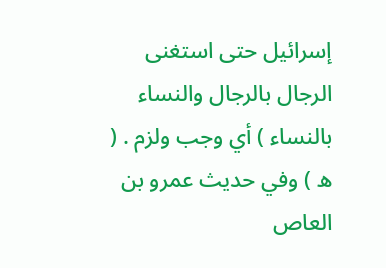إسرائيل حتى استغنى الرجال بالرجال والنساء بالنساء ) أي وجب ولزم . ( ه ) وفي حديث عمرو بن العاص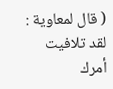( قال لمعاوية : لقد تلافيت أمرك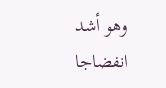وهو أشد انفضاجا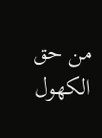من حق الكهول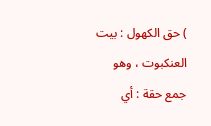) حق الكهول : بيت العنكبوت ، وهو جمع حقة : أي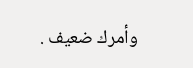وأمرك ضعيف .